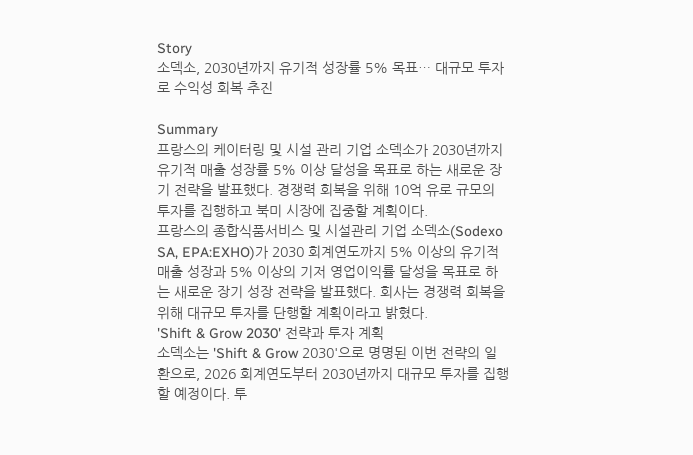Story
소덱소, 2030년까지 유기적 성장률 5% 목표… 대규모 투자로 수익성 회복 추진

Summary
프랑스의 케이터링 및 시설 관리 기업 소덱소가 2030년까지 유기적 매출 성장률 5% 이상 달성을 목표로 하는 새로운 장기 전략을 발표했다. 경쟁력 회복을 위해 10억 유로 규모의 투자를 집행하고 북미 시장에 집중할 계획이다.
프랑스의 종합식품서비스 및 시설관리 기업 소덱소(Sodexo SA, EPA:EXHO)가 2030 회계연도까지 5% 이상의 유기적 매출 성장과 5% 이상의 기저 영업이익률 달성을 목표로 하는 새로운 장기 성장 전략을 발표했다. 회사는 경쟁력 회복을 위해 대규모 투자를 단행할 계획이라고 밝혔다.
'Shift & Grow 2030' 전략과 투자 계획
소덱소는 'Shift & Grow 2030'으로 명명된 이번 전략의 일환으로, 2026 회계연도부터 2030년까지 대규모 투자를 집행할 예정이다. 투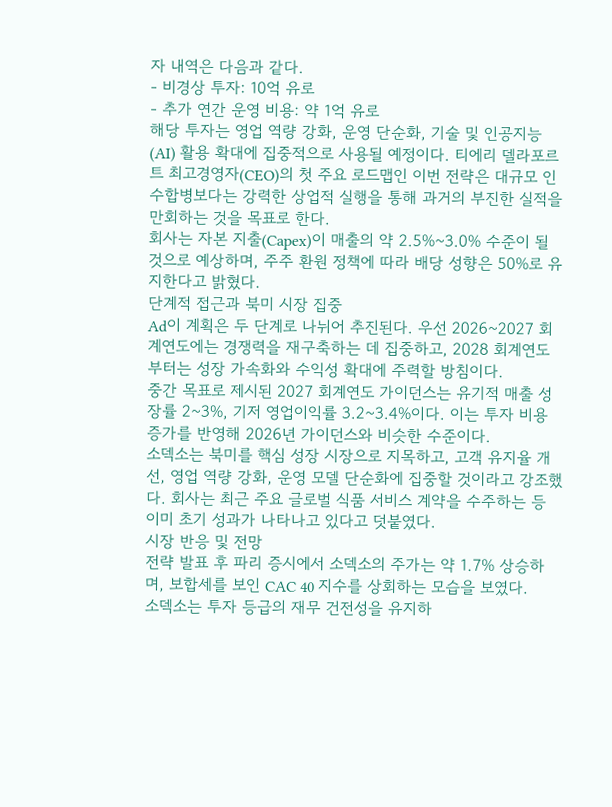자 내역은 다음과 같다.
- 비경상 투자: 10억 유로
- 추가 연간 운영 비용: 약 1억 유로
해당 투자는 영업 역량 강화, 운영 단순화, 기술 및 인공지능(AI) 활용 확대에 집중적으로 사용될 예정이다. 티에리 델라포르트 최고경영자(CEO)의 첫 주요 로드맵인 이번 전략은 대규모 인수합병보다는 강력한 상업적 실행을 통해 과거의 부진한 실적을 만회하는 것을 목표로 한다.
회사는 자본 지출(Capex)이 매출의 약 2.5%~3.0% 수준이 될 것으로 예상하며, 주주 환원 정책에 따라 배당 성향은 50%로 유지한다고 밝혔다.
단계적 접근과 북미 시장 집중
Ad이 계획은 두 단계로 나뉘어 추진된다. 우선 2026~2027 회계연도에는 경쟁력을 재구축하는 데 집중하고, 2028 회계연도부터는 성장 가속화와 수익성 확대에 주력할 방침이다.
중간 목표로 제시된 2027 회계연도 가이던스는 유기적 매출 성장률 2~3%, 기저 영업이익률 3.2~3.4%이다. 이는 투자 비용 증가를 반영해 2026년 가이던스와 비슷한 수준이다.
소덱소는 북미를 핵심 성장 시장으로 지목하고, 고객 유지율 개선, 영업 역량 강화, 운영 모델 단순화에 집중할 것이라고 강조했다. 회사는 최근 주요 글로벌 식품 서비스 계약을 수주하는 등 이미 초기 성과가 나타나고 있다고 덧붙였다.
시장 반응 및 전망
전략 발표 후 파리 증시에서 소덱소의 주가는 약 1.7% 상승하며, 보합세를 보인 CAC 40 지수를 상회하는 모습을 보였다.
소덱소는 투자 등급의 재무 건전성을 유지하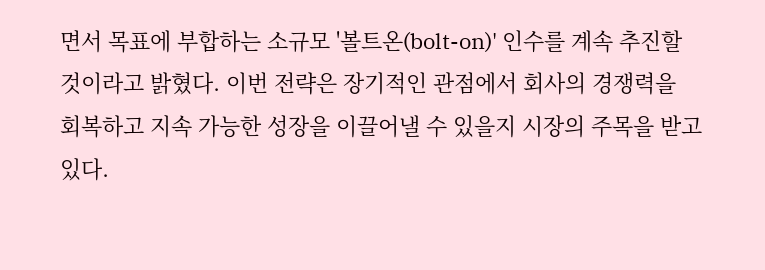면서 목표에 부합하는 소규모 '볼트온(bolt-on)' 인수를 계속 추진할 것이라고 밝혔다. 이번 전략은 장기적인 관점에서 회사의 경쟁력을 회복하고 지속 가능한 성장을 이끌어낼 수 있을지 시장의 주목을 받고 있다.